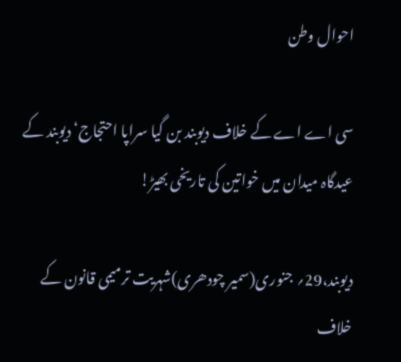احوال وطن

سی اے اے کے خلاف دیوبند بن گیا سراپا احتجاج‘ دیوبند کے عیدگاہ میدان میں خواتین کی تاریخی بھیڑ!

دیوبند،29؍ جنوری(سمیر چودھری)شہریت ترمیمی قانون کے خلاف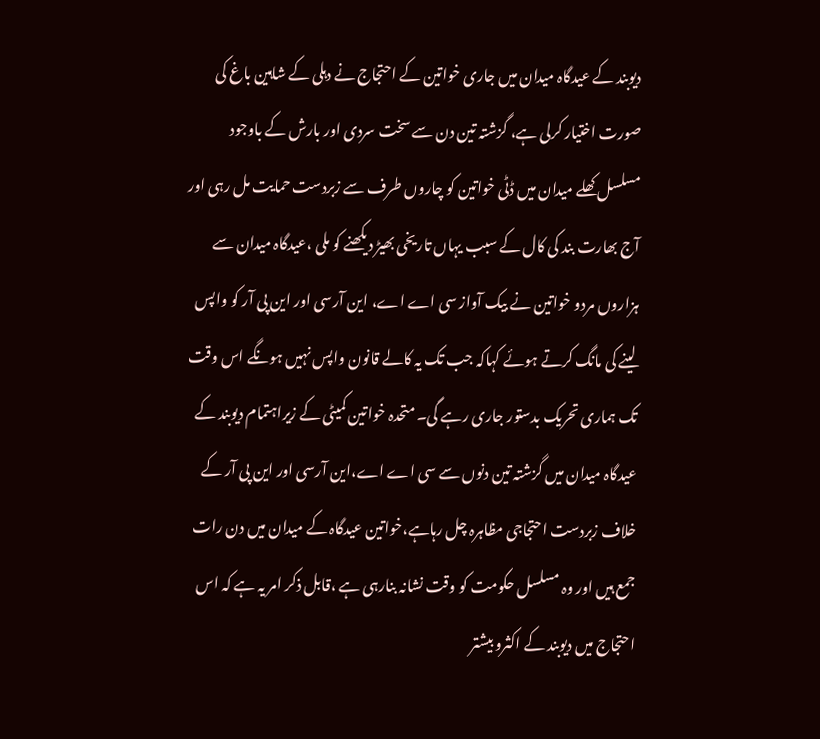دیوبند کے عیدگاہ میدان میں جاری خواتین کے احتجاج نے دہلی کے شاہین باغ کی صورت اختیار کرلی ہے، گزشتہ تین دن سے سخت سردی اور بارش کے باوجود مسلسل کھلے میدان میں ڈٹی خواتین کو چاروں طرف سے زبردست حمایت مل رہی اور آج بھارت بند کی کال کے سبب یہاں تاریخی بھیڑ دیکھنے کو ملی ،عیدگاہ میدان سے ہزاروں مردو خواتین نے بیک آواز سی اے اے، این آرسی اور این پی آر کو واپس لینے کی مانگ کرتے ہوئے کہاکہ جب تک یہ کالے قانون واپس نہیں ہونگے اس وقت تک ہماری تحریک بدستور جاری رہے گی۔ متحدہ خواتین کمیٹی کے زیراہتمام دیوبند کے عیدگاہ میدان میں گزشتہ تین دنوں سے سی اے اے،این آرسی اور این پی آر کے خلاف زبردست احتجاجی مظاہرہ چل رہاہے،خواتین عیدگاہ کے میدان میں دن رات جمع ہیں اور وہ مسلسل حکومت کو وقت نشانہ بنارہی ہے ،قابل ذکر امر یہ ہے کہ اس احتجاج میں دیوبند کے اکثرو بیشتر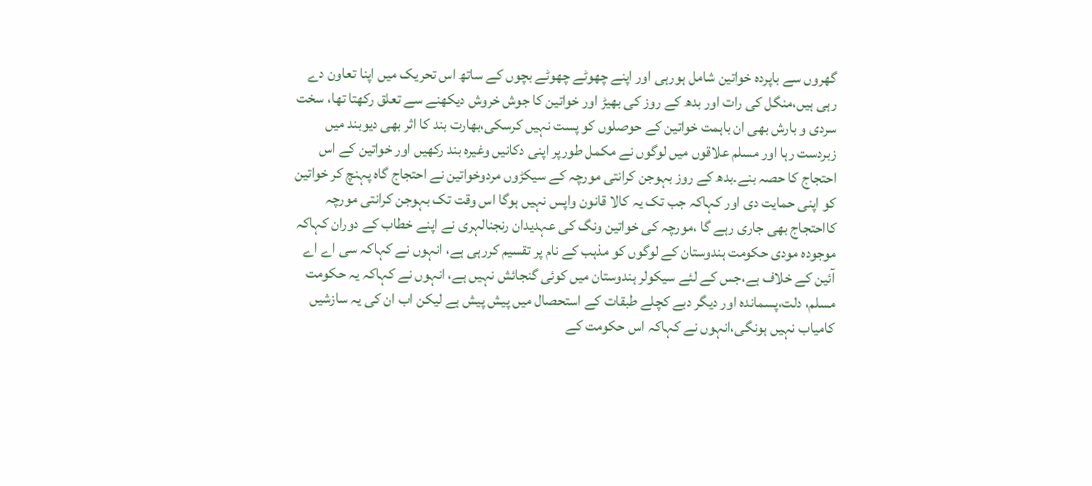گھروں سے باپردہ خواتین شامل ہورہی اور اپنے چھوٹے چھوٹے بچوں کے ساتھ اس تحریک میں اپنا تعاون دے رہی ہیں،منگل کی رات اور بدھ کے روز کی بھیڑ اور خواتین کا جوش خروش دیکھنے سے تعلق رکھتا تھا، سخت سردی و بارش بھی ان باہمت خواتین کے حوصلوں کو پست نہیں کرسکی،بھارت بند کا اثر بھی دیوبند میں زبردست رہا اور مسلم علاقوں میں لوگوں نے مکمل طورپر اپنی دکانیں وغیرہ بند رکھیں اور خواتین کے اس احتجاج کا حصہ بنے۔بدھ کے روز بہوجن کرانتی مورچہ کے سیکڑوں مردوخواتین نے احتجاج گاہ پہنچ کر خواتین کو اپنی حمایت دی اور کہاکہ جب تک یہ کالا قانون واپس نہیں ہوگا اس وقت تک بہوجن کرانتی مورچہ کااحتجاج بھی جاری رہے گا ،مورچہ کی خواتین ونگ کی عہدیدان رنجنالہری نے اپنے خطاب کے دوران کہاکہ موجودہ مودی حکومت ہندوستان کے لوگوں کو مذہب کے نام پر تقسیم کررہی ہے، انہوں نے کہاکہ سی اے اے آئین کے خلاف ہے،جس کے لئے سیکولر ہندوستان میں کوئی گنجائش نہیں ہے، انہوں نے کہاکہ یہ حکومت مسلم، دلت،پسماندہ اور دیگر دبے کچلے طبقات کے استحصال میں پیش پیش ہے لیکن اب ان کی یہ سازشیں کامیاب نہیں ہونگی،انہوں نے کہاکہ اس حکومت کے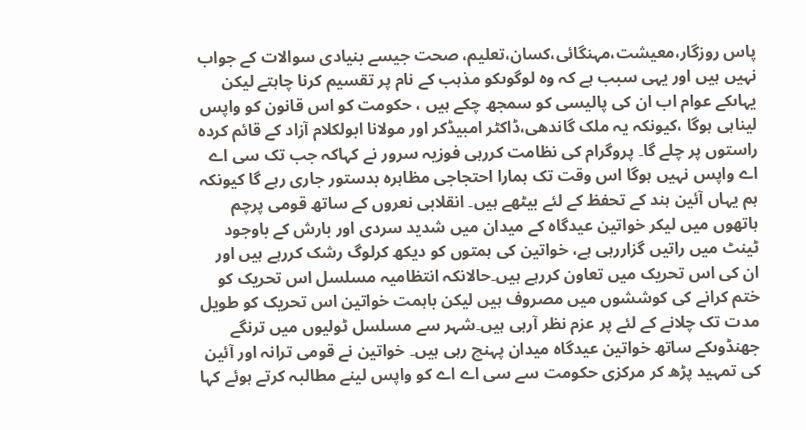پاس روزگار،معیشت،مہنگائی،کسان،تعلیم، صحت جیسے بنیادی سوالات کے جواب نہیں ہیں اور یہی سبب ہے کہ وہ لوگوںکو مذہب کے نام پر تقسیم کرنا چاہتے لیکن یہاںکے عوام اب ان کی پالیسی کو سمجھ چکے ہیں ، حکومت کو اس قانون کو واپس لیناہی ہوگا ،کیونکہ یہ ملک گاندھی،ڈاکٹر امبیڈکر اور مولانا ابولکلام آزاد کے قائم کردہ راستوں پر چلے گا۔ پروگرام کی نظامت کررہی فوزیہ سرور نے کہاکہ جب تک سی اے اے واپس نہیں ہوگا اس وقت تک ہمارا احتجاجی مظاہرہ بدستور جاری رہے گا کیونکہ ہم یہاں آئین ہند کے تحفظ کے لئے بیٹھے ہیں۔ انقلابی نعروں کے ساتھ قومی پرچم ہاتھوں میں لیکر خواتین عیدگاہ کے میدان میں شدید سردی اور بارش کے باوجود ٹینٹ میں راتیں گزاررہی ہے، خواتین کی ہمتوں کو دیکھ کرلوگ رشک کررہے ہیں اور ان کی اس تحریک میں تعاون کررہے ہیں۔حالانکہ انتظامیہ مسلسل اس تحریک کو ختم کرانے کی کوششوں میں مصروف ہیں لیکن باہمت خواتین اس تحریک کو طویل مدت تک چلانے کے لئے پر عزم نظر آرہی ہیں۔شہر سے مسلسل ٹولیوں میں ترنگے جھنڈوںکے ساتھ خواتین عیدگاہ میدان پہنچ رہی ہیں۔ خواتین نے قومی ترانہ اور آئین کی تمہید پڑھ کر مرکزی حکومت سے سی اے اے کو واپس لینے مطالبہ کرتے ہوئے کہا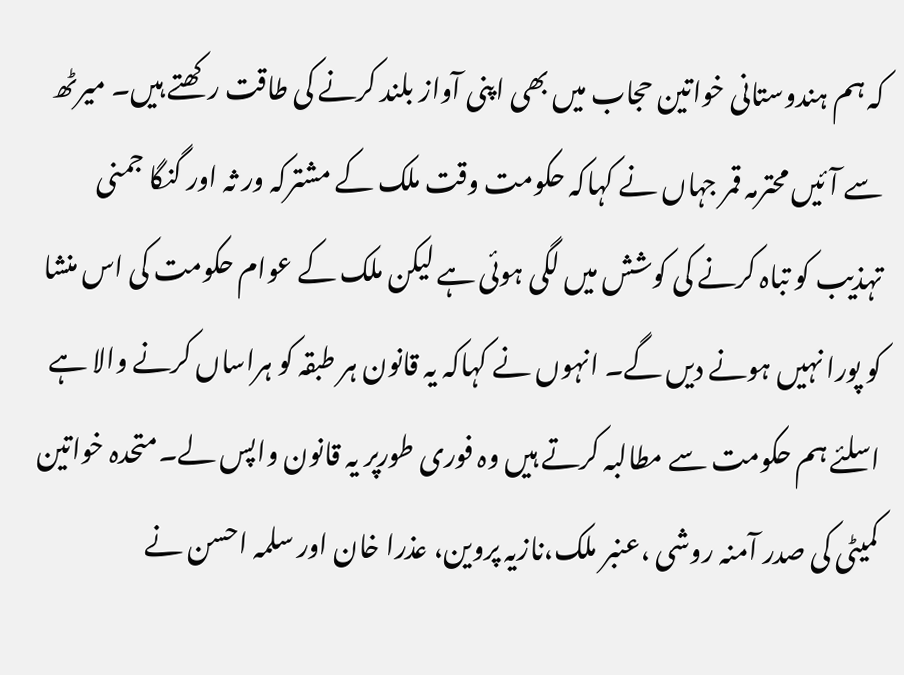کہ ہم ہندوستانی خواتین حجاب میں بھی اپنی آواز بلند کرنے کی طاقت رکھتے ہیں۔ میرٹھ سے آئیں محترمہ قمر جہاں نے کہاکہ حکومت وقت ملک کے مشترکہ ور ثہ اور گنگا جمنی تہذیب کو تباہ کرنے کی کوشش میں لگی ہوئی ہے لیکن ملک کے عوام حکومت کی اس منشا کو پورا نہیں ہونے دیں گے۔ انہوں نے کہاکہ یہ قانون ہر طبقہ کو ہراساں کرنے والا ہے اسلئے ہم حکومت سے مطالبہ کرتے ہیں وہ فوری طورپر یہ قانون واپس لے۔متحدہ خواتین کمیٹی کی صدر آمنہ روشی ،عنبر ملک،نازیہ پروین، عذرا خان اور سلمہ احسن نے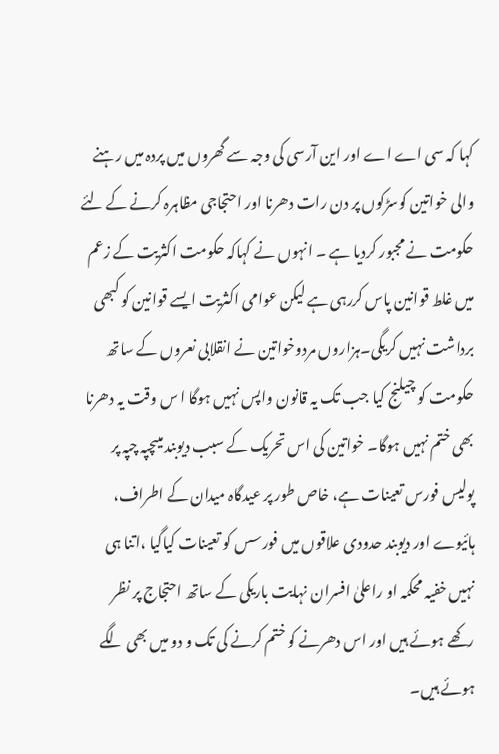کہا کہ سی اے اے اور این آرسی کی وجہ سے گھروں میں پردہ میں رہنے والی خواتین کوسڑکوں پر دن رات دھرنا اور احتجاجی مظاہرہ کرنے کے لئے حکومت نے مجبور کردیا ہے ۔ انہوں نے کہاکہ حکومت اکثریت کے زعم میں غلط قوانین پاس کررہی ہے لیکن عوامی اکثریت ایسے قوانین کو کبھی برداشت نہیں کریگی۔ہزاروں مردوخواتین نے انقلابی نعروں کے ساتھ حکومت کو چیلنج کیا جب تک یہ قانون واپس نہیں ہوگا ا س وقت یہ دھرنا بھی ختم نہیں ہوگا۔ خواتین کی اس تحریک کے سبب دیوبند میںچپہ چپہ پر پولیس فورس تعینات ہے، خاص طور پر عیدگاہ میدان کے اطراف، ہائیوے اور دیوبند حدودی علاقوں میں فورسس کو تعینات کیاگیا ،اتنا ہی نہیں خفیہ محکمہ او راعلیٰ افسران نہایت باریکی کے ساتھ احتجاج پر نظر رکھے ہوئے ہیں اور اس دھرنے کو ختم کرنے کی تک و دو میں بھی لگے ہوئے ہیں۔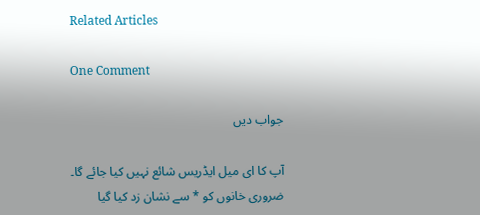Related Articles

One Comment

جواب دیں

آپ کا ای میل ایڈریس شائع نہیں کیا جائے گا۔ ضروری خانوں کو * سے نشان زد کیا گیا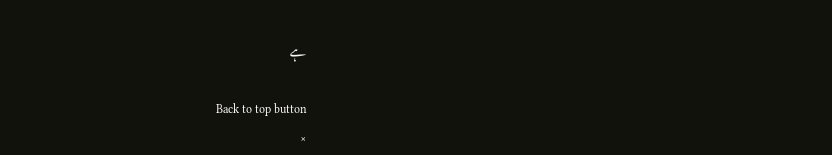ہے

Back to top button
×